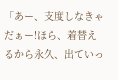「あー、支度しなきゃだぁー!ほら、着替えるから永久、出ていっ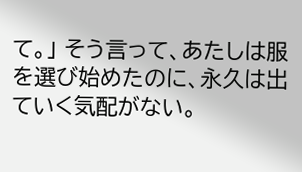て。」 そう言って、あたしは服を選び始めたのに、永久は出ていく気配がない。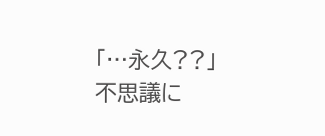「…永久??」 不思議に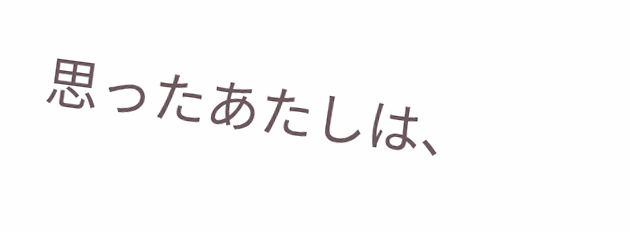思ったあたしは、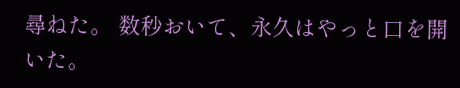尋ねた。 数秒おいて、永久はやっと口を開いた。